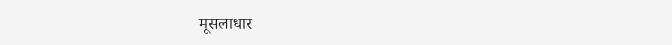मूसलाधार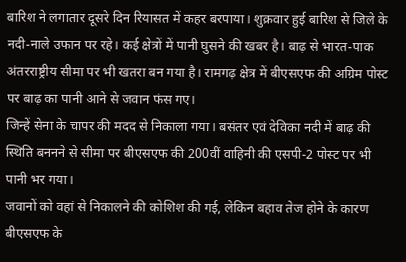बारिश ने लगातार दूसरे दिन रियासत में कहर बरपाया। शुक्रवार हुई बारिश से जिले के नदी-नाले उफान पर रहे। कई क्षेत्रों में पानी घुसने की खबर है। बाढ़ से भारत-पाक अंतरराष्ट्रीय सीमा पर भी खतरा बन गया है। रामगढ़ क्षेत्र में बीएसएफ की अग्रिम पोस्ट पर बाढ़ का पानी आने से जवान फंस गए।
जिन्हें सेना के चापर की मदद से निकाला गया। बसंतर एवं देविका नदी में बाढ़ की स्थिति बननने से सीमा पर बीएसएफ की 200वीं वाहिनी की एसपी-2 पोस्ट पर भी पानी भर गया।
जवानों को वहां से निकालने की कोशिश की गई, लेकिन बहाव तेज होने के कारण बीएसएफ के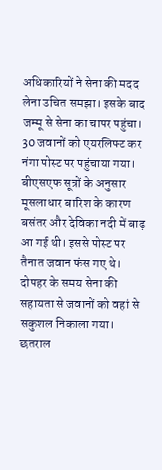अधिकारियों ने सेना की मदद लेना उचित समझा। इसके बाद जम्मू से सेना का चापर पहुंचा।
30 जवानों को एयरलिफ्ट कर नंगा पोस्ट पर पहुंचाया गया। बीएसएफ सूत्रों के अनुसार मूसलाधार बारिश के कारण बसंतर और देविका नदी में बाढ़ आ गई थी। इससे पोस्ट पर तैनात जवान फंस गए थे। दोपहर के समय सेना की सहायता से जवानों को वहां से सकुशल निकाला गया।
छतराल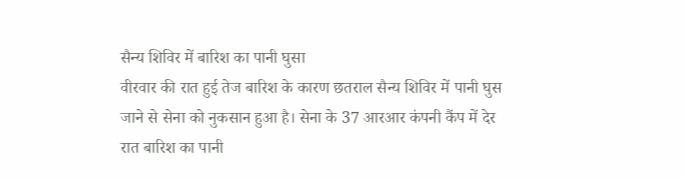सैन्य शिविर में बारिश का पानी घुसा
वीरवार की रात हुई तेज बारिश के कारण छतराल सैन्य शिविर में पानी घुस जाने से सेना को नुकसान हुआ है। सेना के 37 आरआर कंपनी कैंप में देर रात बारिश का पानी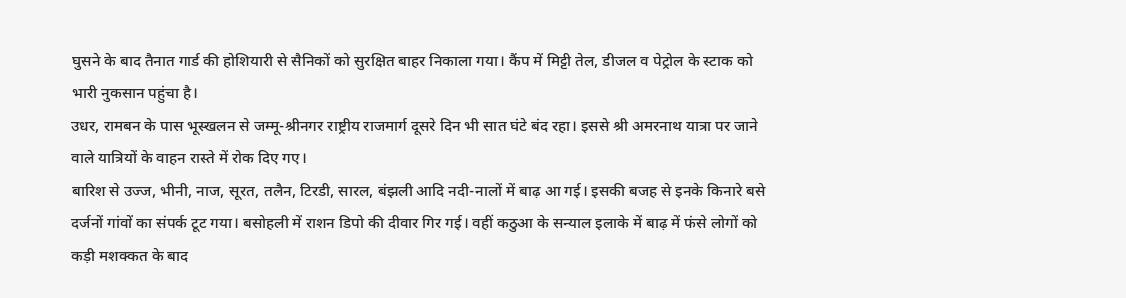घुसने के बाद तैनात गार्ड की होशियारी से सैनिकों को सुरक्षित बाहर निकाला गया। कैंप में मिट्टी तेल, डीजल व पेट्रोल के स्टाक को भारी नुकसान पहुंचा है।
उधर, रामबन के पास भूस्खलन से जम्मू-श्रीनगर राष्ट्रीय राजमार्ग दूसरे दिन भी सात घंटे बंद रहा। इससे श्री अमरनाथ यात्रा पर जाने वाले यात्रियों के वाहन रास्ते में रोक दिए गए।
बारिश से उज्ज, भीनी, नाज, सूरत, तलैन, टिरडी, सारल, बंझली आदि नदी-नालों में बाढ़ आ गई। इसकी बजह से इनके किनारे बसे दर्जनों गांवों का संपर्क टूट गया। बसोहली में राशन डिपो की दीवार गिर गई। वहीं कठुआ के सन्याल इलाके में बाढ़ में फंसे लोगों को कड़ी मशक्कत के बाद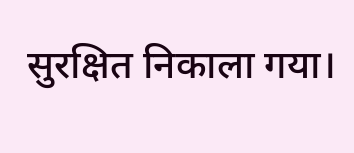सुरक्षित निकाला गया।